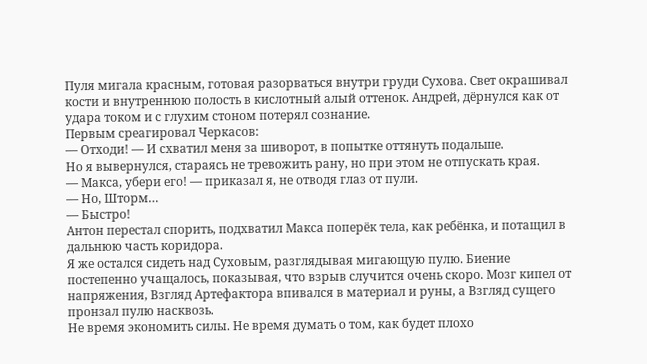Пуля мигала красным, готовая разорваться внутри груди Сухова. Свет окрашивал кости и внутреннюю полость в кислотный алый оттенок. Андрей, дёрнулся как от удара током и с глухим стоном потерял сознание.
Первым среагировал Черкасов:
— Отходи! — И схватил меня за шиворот, в попытке оттянуть подальше.
Но я вывернулся, стараясь не тревожить рану, но при этом не отпускать края.
— Макса, убери его! — приказал я, не отводя глаз от пули.
— Но, Шторм…
— Быстро!
Антон перестал спорить, подхватил Макса поперёк тела, как ребёнка, и потащил в дальнюю часть коридора.
Я же остался сидеть над Суховым, разглядывая мигающую пулю. Биение постепенно учащалось, показывая, что взрыв случится очень скоро. Мозг кипел от напряжения, Взгляд Артефактора впивался в материал и руны, а Взгляд сущего пронзал пулю насквозь.
Не время экономить силы. Не время думать о том, как будет плохо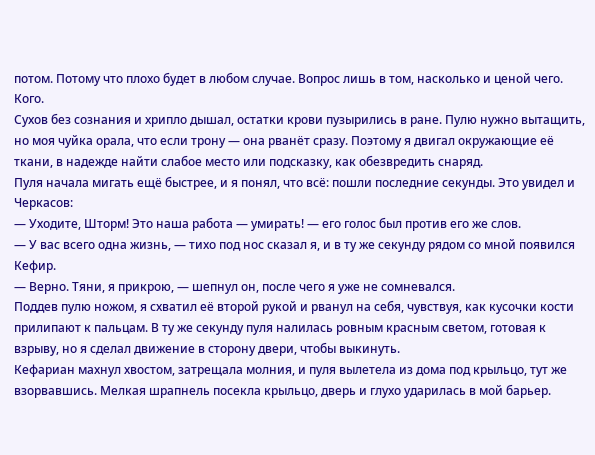потом. Потому что плохо будет в любом случае. Вопрос лишь в том, насколько и ценой чего.
Кого.
Сухов без сознания и хрипло дышал, остатки крови пузырились в ране. Пулю нужно вытащить, но моя чуйка орала, что если трону — она рванёт сразу. Поэтому я двигал окружающие её ткани, в надежде найти слабое место или подсказку, как обезвредить снаряд.
Пуля начала мигать ещё быстрее, и я понял, что всё: пошли последние секунды. Это увидел и Черкасов:
— Уходите, Шторм! Это наша работа — умирать! — его голос был против его же слов.
— У вас всего одна жизнь, — тихо под нос сказал я, и в ту же секунду рядом со мной появился Кефир.
— Верно. Тяни, я прикрою, — шепнул он, после чего я уже не сомневался.
Поддев пулю ножом, я схватил её второй рукой и рванул на себя, чувствуя, как кусочки кости прилипают к пальцам. В ту же секунду пуля налилась ровным красным светом, готовая к взрыву, но я сделал движение в сторону двери, чтобы выкинуть.
Кефариан махнул хвостом, затрещала молния, и пуля вылетела из дома под крыльцо, тут же взорвавшись. Мелкая шрапнель посекла крыльцо, дверь и глухо ударилась в мой барьер.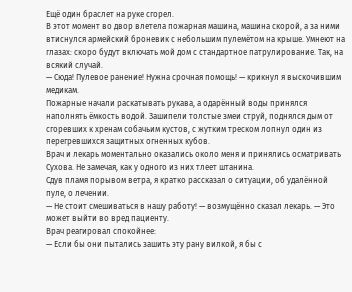Ещё один браслет на руке сгорел.
В этот момент во двор влетела пожарная машина, машина скорой, а за ними втиснулся армейский броневик с небольшим пулемётом на крыше. Умнеют на глазах: скоро будут включать мой дом с стандартное патрулирование. Так, на всякий случай.
— Сюда! Пулевое ранение! Нужна срочная помощь! — крикнул я выскочившим медикам.
Пожарные начали раскатывать рукава, а одарённый воды принялся наполнять ёмкость водой. Зашипели толстые змеи струй, поднялся дым от сгоревших к хренам собачьим кустов, с жутким треском лопнул один из перегревшихся защитных огненных кубов.
Врач и лекарь моментально оказались около меня и принялись осматривать Сухова. Не замечая, как у одного из них тлеет штанина.
Сдув пламя порывом ветра, я кратко рассказал о ситуации, об удалённой пуле, о лечении.
— Не стоит смешиваться в нашу работу! — возмущённо сказал лекарь. — Это может выйти во вред пациенту.
Врач реагировал спокойнее:
— Если бы они пытались зашить эту рану вилкой, я бы с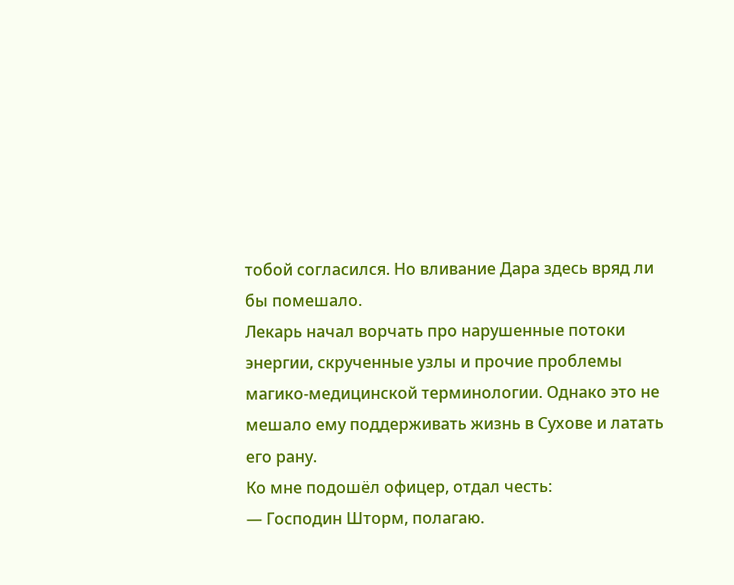тобой согласился. Но вливание Дара здесь вряд ли бы помешало.
Лекарь начал ворчать про нарушенные потоки энергии, скрученные узлы и прочие проблемы магико-медицинской терминологии. Однако это не мешало ему поддерживать жизнь в Сухове и латать его рану.
Ко мне подошёл офицер, отдал честь:
— Господин Шторм, полагаю.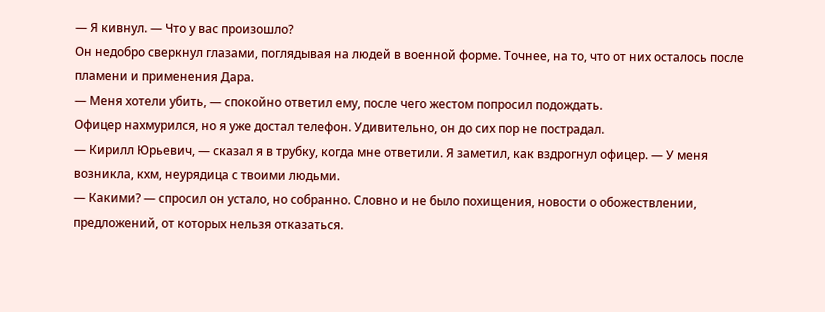— Я кивнул. — Что у вас произошло?
Он недобро сверкнул глазами, поглядывая на людей в военной форме. Точнее, на то, что от них осталось после пламени и применения Дара.
— Меня хотели убить, — спокойно ответил ему, после чего жестом попросил подождать.
Офицер нахмурился, но я уже достал телефон. Удивительно, он до сих пор не пострадал.
— Кирилл Юрьевич, — сказал я в трубку, когда мне ответили. Я заметил, как вздрогнул офицер. — У меня возникла, кхм, неурядица с твоими людьми.
— Какими? — спросил он устало, но собранно. Словно и не было похищения, новости о обожествлении, предложений, от которых нельзя отказаться.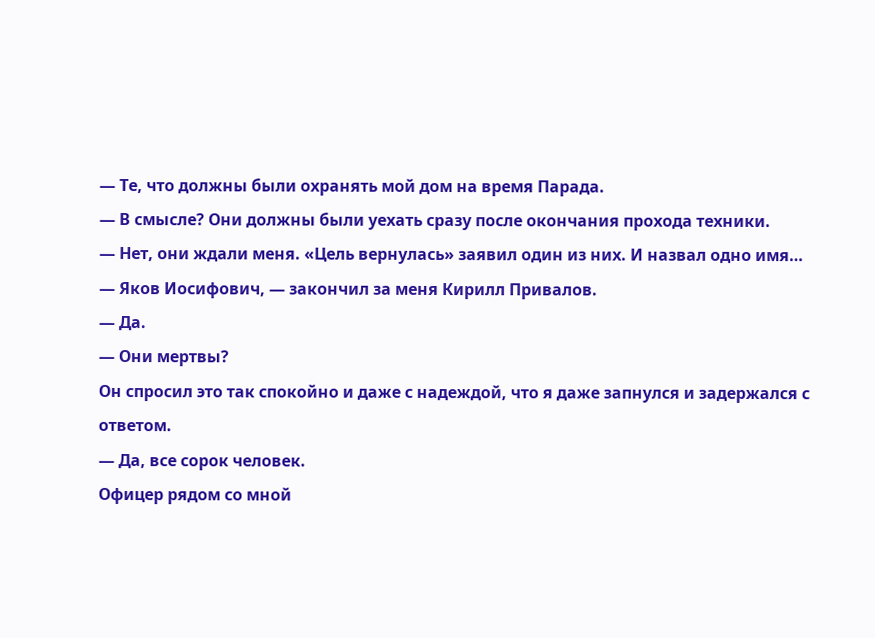— Те, что должны были охранять мой дом на время Парада.
— В смысле? Они должны были уехать сразу после окончания прохода техники.
— Нет, они ждали меня. «Цель вернулась» заявил один из них. И назвал одно имя…
— Яков Иосифович, — закончил за меня Кирилл Привалов.
— Да.
— Они мертвы?
Он спросил это так спокойно и даже с надеждой, что я даже запнулся и задержался с ответом.
— Да, все сорок человек.
Офицер рядом со мной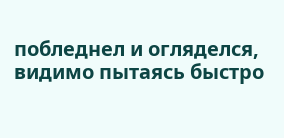побледнел и огляделся, видимо пытаясь быстро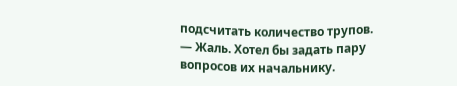подсчитать количество трупов.
— Жаль. Хотел бы задать пару вопросов их начальнику.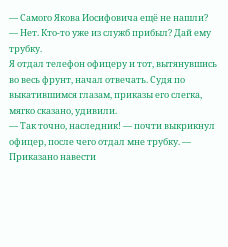— Самого Якова Иосифовича ещё не нашли?
— Нет. Кто-то уже из служб прибыл? Дай ему трубку.
Я отдал телефон офицеру и тот, вытянувшись во весь фрунт, начал отвечать. Судя по выкатившимся глазам, приказы его слегка, мягко сказано, удивили.
— Так точно, наследник! — почти выкрикнул офицер, после чего отдал мне трубку. — Приказано навести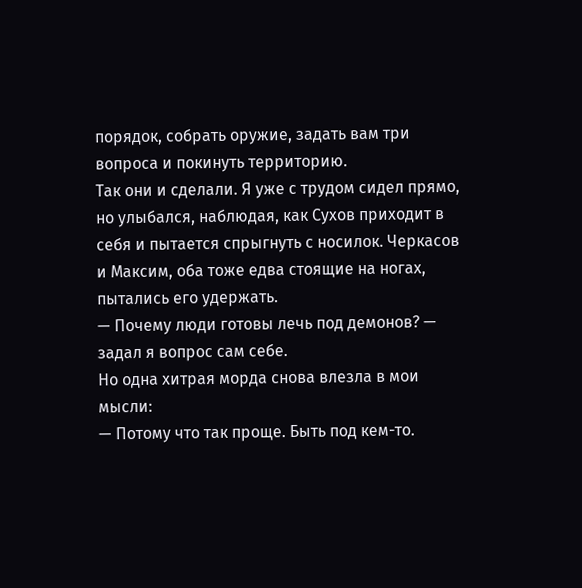порядок, собрать оружие, задать вам три вопроса и покинуть территорию.
Так они и сделали. Я уже с трудом сидел прямо, но улыбался, наблюдая, как Сухов приходит в себя и пытается спрыгнуть с носилок. Черкасов и Максим, оба тоже едва стоящие на ногах, пытались его удержать.
— Почему люди готовы лечь под демонов? — задал я вопрос сам себе.
Но одна хитрая морда снова влезла в мои мысли:
— Потому что так проще. Быть под кем-то.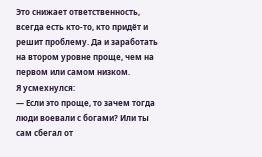Это снижает ответственность, всегда есть кто-то, кто придёт и решит проблему. Да и заработать на втором уровне проще, чем на первом или самом низком.
Я усмехнулся:
— Если это проще, то зачем тогда люди воевали с богами? Или ты сам сбегал от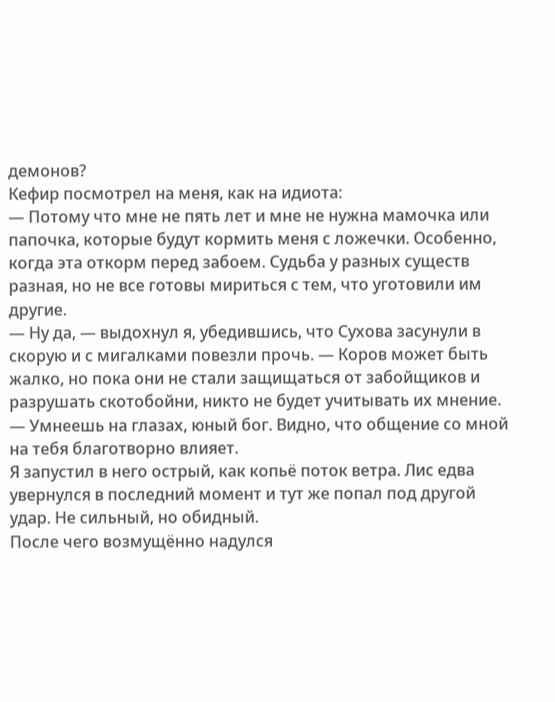демонов?
Кефир посмотрел на меня, как на идиота:
— Потому что мне не пять лет и мне не нужна мамочка или папочка, которые будут кормить меня с ложечки. Особенно, когда эта откорм перед забоем. Судьба у разных существ разная, но не все готовы мириться с тем, что уготовили им другие.
— Ну да, — выдохнул я, убедившись, что Сухова засунули в скорую и с мигалками повезли прочь. — Коров может быть жалко, но пока они не стали защищаться от забойщиков и разрушать скотобойни, никто не будет учитывать их мнение.
— Умнеешь на глазах, юный бог. Видно, что общение со мной на тебя благотворно влияет.
Я запустил в него острый, как копьё поток ветра. Лис едва увернулся в последний момент и тут же попал под другой удар. Не сильный, но обидный.
После чего возмущённо надулся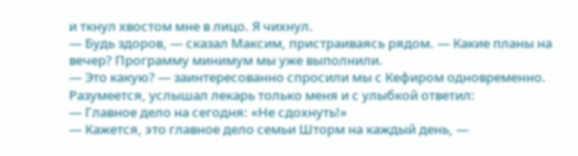и ткнул хвостом мне в лицо. Я чихнул.
— Будь здоров, — сказал Максим, пристраиваясь рядом. — Какие планы на вечер? Программу минимум мы уже выполнили.
— Это какую? — заинтересованно спросили мы с Кефиром одновременно.
Разумеется, услышал лекарь только меня и с улыбкой ответил:
— Главное дело на сегодня: «Не сдохнуть!»
— Кажется, это главное дело семьи Шторм на каждый день, —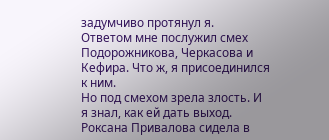задумчиво протянул я.
Ответом мне послужил смех Подорожникова, Черкасова и Кефира. Что ж, я присоединился к ним.
Но под смехом зрела злость. И я знал, как ей дать выход.
Роксана Привалова сидела в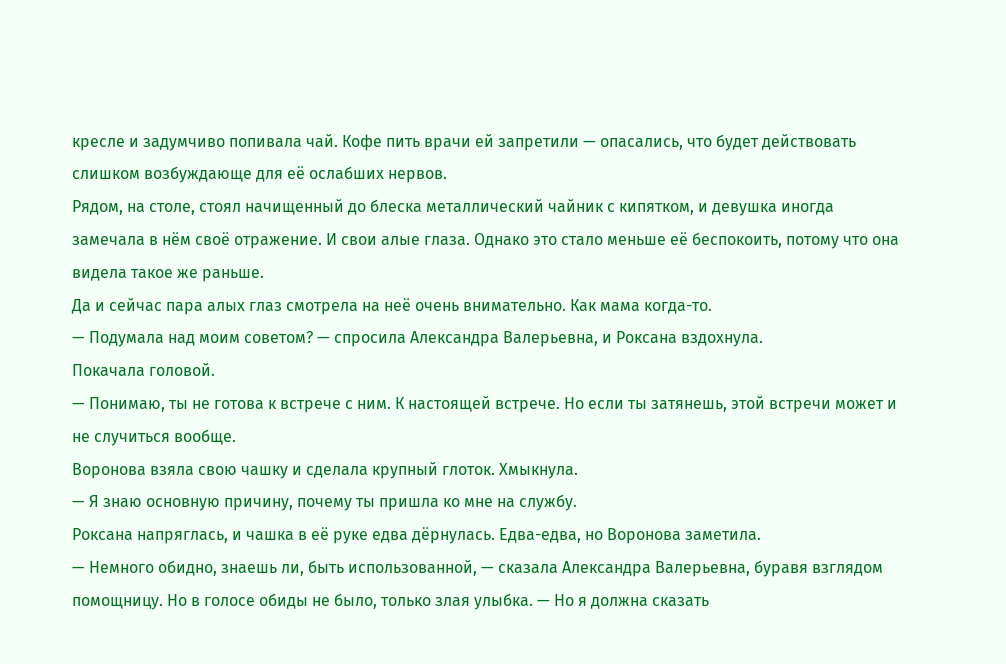кресле и задумчиво попивала чай. Кофе пить врачи ей запретили — опасались, что будет действовать слишком возбуждающе для её ослабших нервов.
Рядом, на столе, стоял начищенный до блеска металлический чайник с кипятком, и девушка иногда замечала в нём своё отражение. И свои алые глаза. Однако это стало меньше её беспокоить, потому что она видела такое же раньше.
Да и сейчас пара алых глаз смотрела на неё очень внимательно. Как мама когда-то.
— Подумала над моим советом? — спросила Александра Валерьевна, и Роксана вздохнула.
Покачала головой.
— Понимаю, ты не готова к встрече с ним. К настоящей встрече. Но если ты затянешь, этой встречи может и не случиться вообще.
Воронова взяла свою чашку и сделала крупный глоток. Хмыкнула.
— Я знаю основную причину, почему ты пришла ко мне на службу.
Роксана напряглась, и чашка в её руке едва дёрнулась. Едва-едва, но Воронова заметила.
— Немного обидно, знаешь ли, быть использованной, — сказала Александра Валерьевна, буравя взглядом помощницу. Но в голосе обиды не было, только злая улыбка. — Но я должна сказать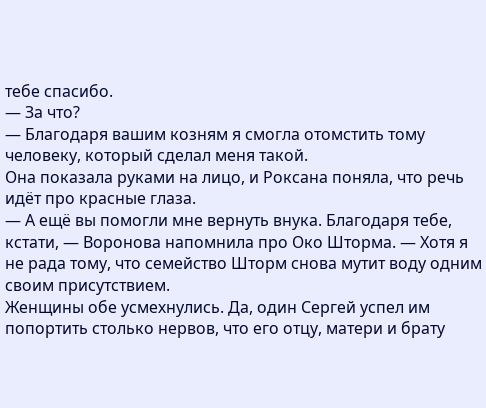тебе спасибо.
— За что?
— Благодаря вашим козням я смогла отомстить тому человеку, который сделал меня такой.
Она показала руками на лицо, и Роксана поняла, что речь идёт про красные глаза.
— А ещё вы помогли мне вернуть внука. Благодаря тебе, кстати, — Воронова напомнила про Око Шторма. — Хотя я не рада тому, что семейство Шторм снова мутит воду одним своим присутствием.
Женщины обе усмехнулись. Да, один Сергей успел им попортить столько нервов, что его отцу, матери и брату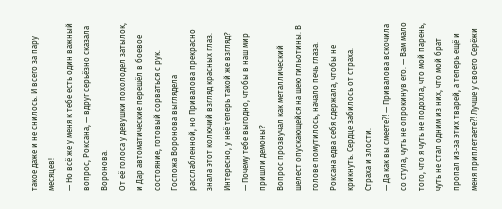такое даже и не снилось. И всего за пару месяцев!
— Но всё же у меня к тебе есть один важный вопрос, Роксана, — вдруг серьёзно сказала Воронова.
От её голоса у девушки похолодел затылок, и Дар автоматические перешёл в боевое состояние, готовый сорваться с рук.
Госпожа Воронова выглядела расслабленной, но Привалова прекрасно знала этот колючий взгляд красных глаз. Интересно, у неё теперь такой же взгляд?
— Почему тебе выгодно, чтобы в наш мир пришли демоны?
Вопрос прозвучал как металлический шелест опускающейся на шею гильотины. В голове помутилось, начало печь глаза. Роксана едва себя сдержала, чтобы не крикнуть. Сердце забилось от страха.
Страха и злости.
— Да как вы смеете⁈ — Привалова вскочила со стула, чуть не опрокинув его. — Вам мало того, что я чуть не подохла, что мой парень, чуть не стал одним из них, что мой брат пропал из-за этих тварей, а теперь ещё и меня приплетаете⁈ Лучше у своего Серёжи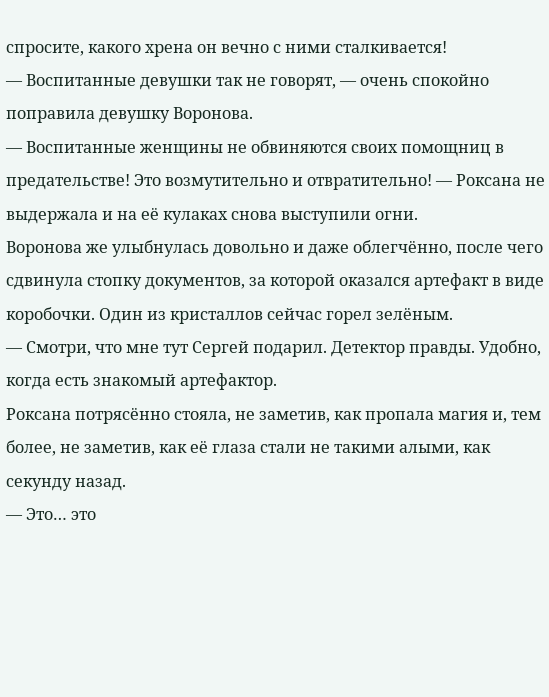спросите, какого хрена он вечно с ними сталкивается!
— Воспитанные девушки так не говорят, — очень спокойно поправила девушку Воронова.
— Воспитанные женщины не обвиняются своих помощниц в предательстве! Это возмутительно и отвратительно! — Роксана не выдержала и на её кулаках снова выступили огни.
Воронова же улыбнулась довольно и даже облегчённо, после чего сдвинула стопку документов, за которой оказался артефакт в виде коробочки. Один из кристаллов сейчас горел зелёным.
— Смотри, что мне тут Сергей подарил. Детектор правды. Удобно, когда есть знакомый артефактор.
Роксана потрясённо стояла, не заметив, как пропала магия и, тем более, не заметив, как её глаза стали не такими алыми, как секунду назад.
— Это… это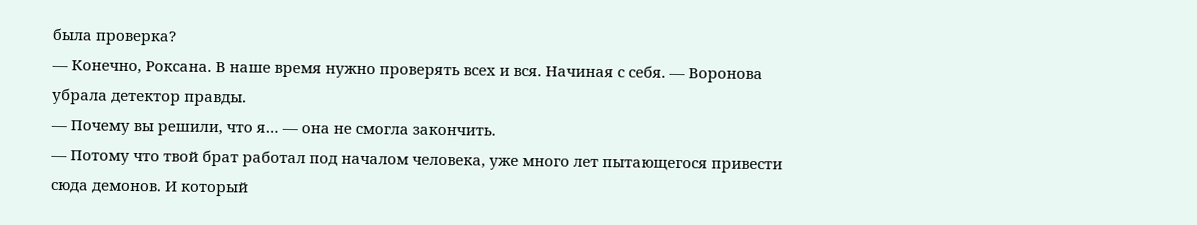была проверка?
— Конечно, Роксана. В наше время нужно проверять всех и вся. Начиная с себя. — Воронова убрала детектор правды.
— Почему вы решили, что я… — она не смогла закончить.
— Потому что твой брат работал под началом человека, уже много лет пытающегося привести сюда демонов. И который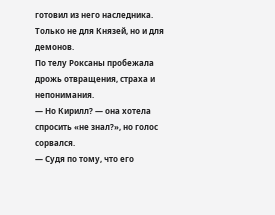готовил из него наследника. Только не для Князей, но и для демонов.
По телу Роксаны пробежала дрожь отвращения, страха и непонимания.
— Но Кирилл? — она хотела спросить «не знал?», но голос сорвался.
— Судя по тому, что его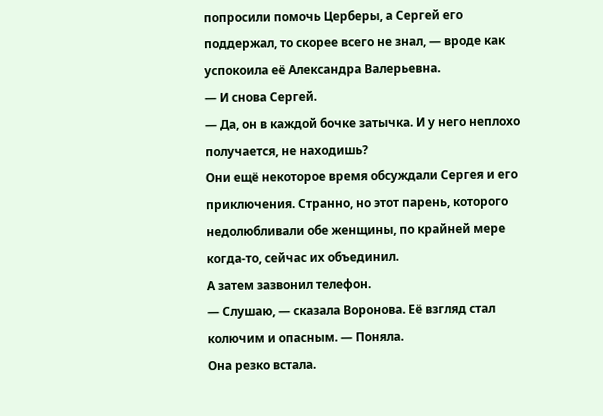попросили помочь Церберы, а Сергей его поддержал, то скорее всего не знал, — вроде как успокоила её Александра Валерьевна.
— И снова Сергей.
— Да, он в каждой бочке затычка. И у него неплохо получается, не находишь?
Они ещё некоторое время обсуждали Сергея и его приключения. Странно, но этот парень, которого недолюбливали обе женщины, по крайней мере когда-то, сейчас их объединил.
А затем зазвонил телефон.
— Слушаю, — сказала Воронова. Её взгляд стал колючим и опасным. — Поняла.
Она резко встала.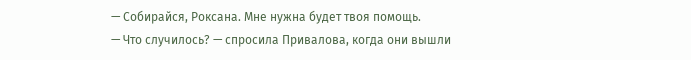— Собирайся, Роксана. Мне нужна будет твоя помощь.
— Что случилось? — спросила Привалова, когда они вышли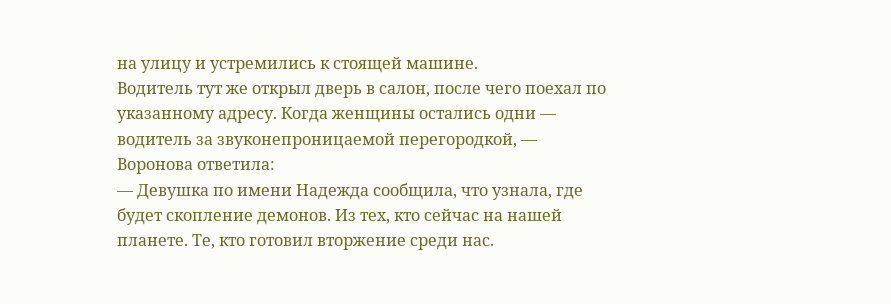на улицу и устремились к стоящей машине.
Водитель тут же открыл дверь в салон, после чего поехал по указанному адресу. Когда женщины остались одни — водитель за звуконепроницаемой перегородкой, — Воронова ответила:
— Девушка по имени Надежда сообщила, что узнала, где будет скопление демонов. Из тех, кто сейчас на нашей планете. Те, кто готовил вторжение среди нас.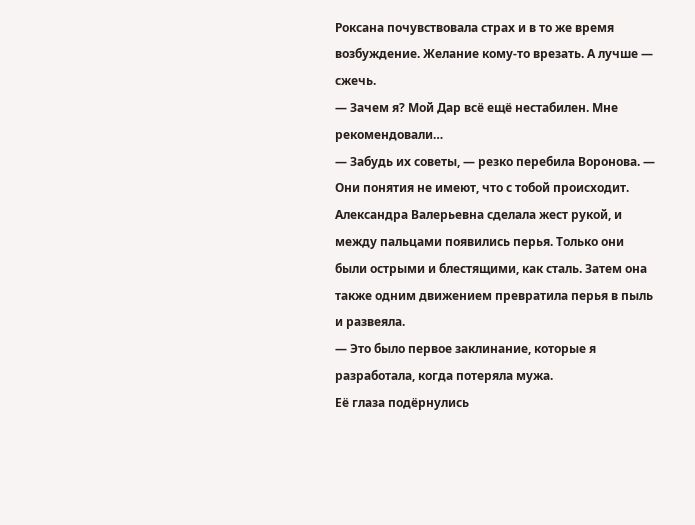Роксана почувствовала страх и в то же время возбуждение. Желание кому-то врезать. А лучше — сжечь.
— Зачем я? Мой Дар всё ещё нестабилен. Мне рекомендовали…
— Забудь их советы, — резко перебила Воронова. — Они понятия не имеют, что с тобой происходит.
Александра Валерьевна сделала жест рукой, и между пальцами появились перья. Только они были острыми и блестящими, как сталь. Затем она также одним движением превратила перья в пыль и развеяла.
— Это было первое заклинание, которые я разработала, когда потеряла мужа.
Её глаза подёрнулись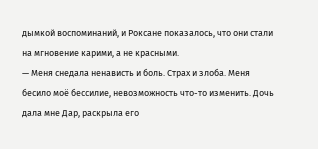дымкой воспоминаний, и Роксане показалось, что они стали на мгновение карими, а не красными.
— Меня снедала ненависть и боль. Страх и злоба. Меня бесило моё бессилие, невозможность что-то изменить. Дочь дала мне Дар, раскрыла его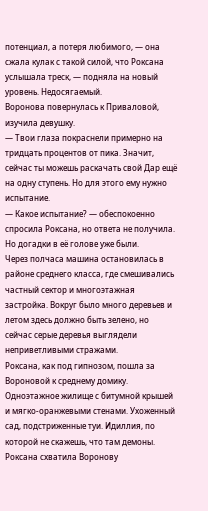потенциал, а потеря любимого, — она сжала кулак с такой силой, что Роксана услышала треск, — подняла на новый уровень. Недосягаемый.
Воронова повернулась к Приваловой, изучила девушку.
— Твои глаза покраснели примерно на тридцать процентов от пика. Значит, сейчас ты можешь раскачать свой Дар ещё на одну ступень. Но для этого ему нужно испытание.
— Какое испытание? — обеспокоенно спросила Роксана, но ответа не получила.
Но догадки в её голове уже были.
Через полчаса машина остановилась в районе среднего класса, где смешивались частный сектор и многоэтажная застройка. Вокруг было много деревьев и летом здесь должно быть зелено, но сейчас серые деревья выглядели неприветливыми стражами.
Роксана, как под гипнозом, пошла за Вороновой к среднему домику. Одноэтажное жилище с битумной крышей и мягко-оранжевыми стенами. Ухоженный сад, подстриженные туи. Идиллия, по которой не скажешь, что там демоны.
Роксана схватила Воронову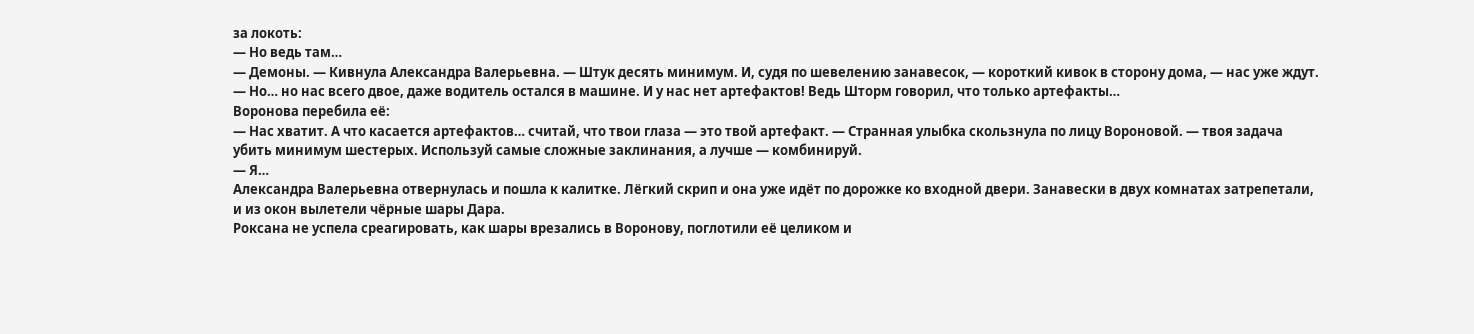за локоть:
— Но ведь там…
— Демоны. — Кивнула Александра Валерьевна. — Штук десять минимум. И, судя по шевелению занавесок, — короткий кивок в сторону дома, — нас уже ждут.
— Но… но нас всего двое, даже водитель остался в машине. И у нас нет артефактов! Ведь Шторм говорил, что только артефакты…
Воронова перебила её:
— Нас хватит. А что касается артефактов… считай, что твои глаза — это твой артефакт. — Странная улыбка скользнула по лицу Вороновой. — твоя задача убить минимум шестерых. Используй самые сложные заклинания, а лучше — комбинируй.
— Я…
Александра Валерьевна отвернулась и пошла к калитке. Лёгкий скрип и она уже идёт по дорожке ко входной двери. Занавески в двух комнатах затрепетали, и из окон вылетели чёрные шары Дара.
Роксана не успела среагировать, как шары врезались в Воронову, поглотили её целиком и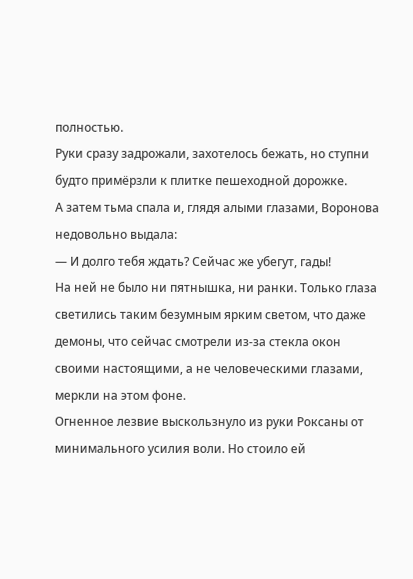полностью.
Руки сразу задрожали, захотелось бежать, но ступни будто примёрзли к плитке пешеходной дорожке.
А затем тьма спала и, глядя алыми глазами, Воронова недовольно выдала:
— И долго тебя ждать? Сейчас же убегут, гады!
На ней не было ни пятнышка, ни ранки. Только глаза светились таким безумным ярким светом, что даже демоны, что сейчас смотрели из-за стекла окон своими настоящими, а не человеческими глазами, меркли на этом фоне.
Огненное лезвие выскользнуло из руки Роксаны от минимального усилия воли. Но стоило ей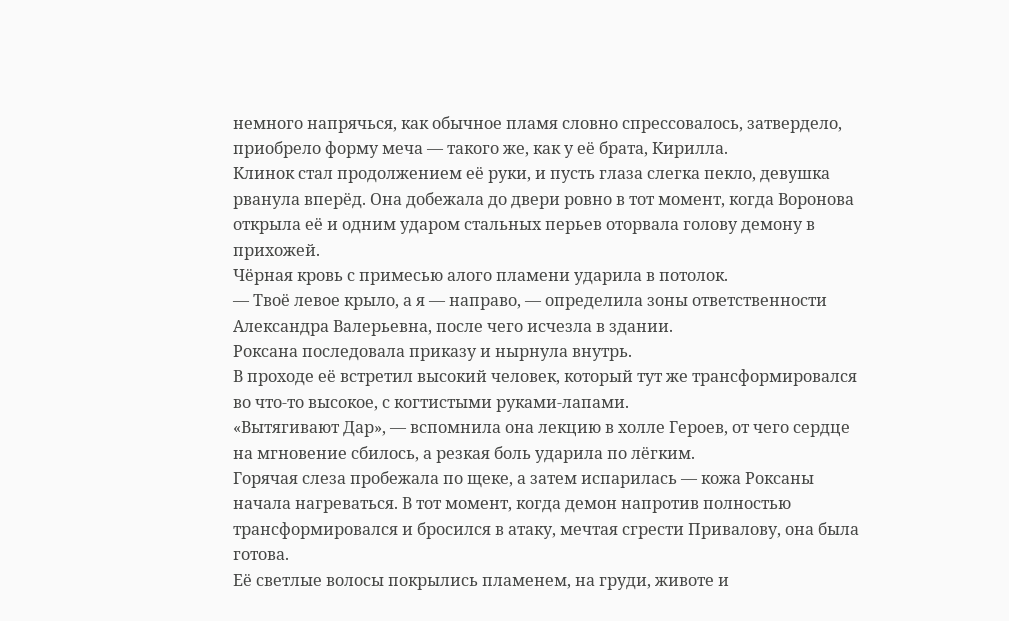немного напрячься, как обычное пламя словно спрессовалось, затвердело, приобрело форму меча — такого же, как у её брата, Кирилла.
Клинок стал продолжением её руки, и пусть глаза слегка пекло, девушка рванула вперёд. Она добежала до двери ровно в тот момент, когда Воронова открыла её и одним ударом стальных перьев оторвала голову демону в прихожей.
Чёрная кровь с примесью алого пламени ударила в потолок.
— Твоё левое крыло, а я — направо, — определила зоны ответственности Александра Валерьевна, после чего исчезла в здании.
Роксана последовала приказу и нырнула внутрь.
В проходе её встретил высокий человек, который тут же трансформировался во что-то высокое, с когтистыми руками-лапами.
«Вытягивают Дар», — вспомнила она лекцию в холле Героев, от чего сердце на мгновение сбилось, а резкая боль ударила по лёгким.
Горячая слеза пробежала по щеке, а затем испарилась — кожа Роксаны начала нагреваться. В тот момент, когда демон напротив полностью трансформировался и бросился в атаку, мечтая сгрести Привалову, она была готова.
Её светлые волосы покрылись пламенем, на груди, животе и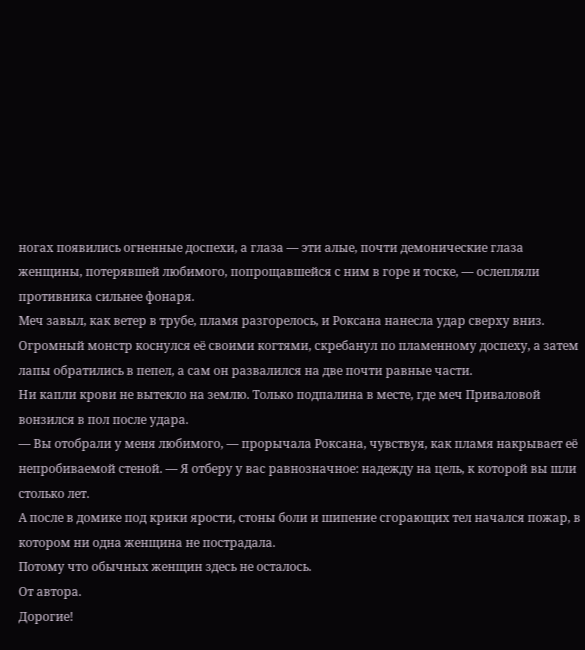ногах появились огненные доспехи, а глаза — эти алые, почти демонические глаза женщины, потерявшей любимого, попрощавшейся с ним в горе и тоске, — ослепляли противника сильнее фонаря.
Меч завыл, как ветер в трубе, пламя разгорелось, и Роксана нанесла удар сверху вниз.
Огромный монстр коснулся её своими когтями, скребанул по пламенному доспеху, а затем лапы обратились в пепел, а сам он развалился на две почти равные части.
Ни капли крови не вытекло на землю. Только подпалина в месте, где меч Приваловой вонзился в пол после удара.
— Вы отобрали у меня любимого, — прорычала Роксана, чувствуя, как пламя накрывает её непробиваемой стеной. — Я отберу у вас равнозначное: надежду на цель, к которой вы шли столько лет.
А после в домике под крики ярости, стоны боли и шипение сгорающих тел начался пожар, в котором ни одна женщина не пострадала.
Потому что обычных женщин здесь не осталось.
От автора.
Дорогие!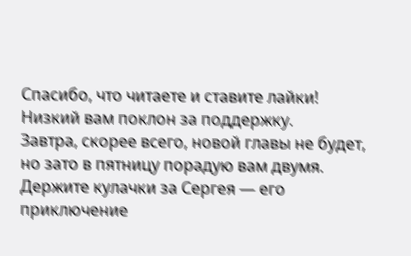Спасибо, что читаете и ставите лайки! Низкий вам поклон за поддержку.
Завтра, скорее всего, новой главы не будет, но зато в пятницу порадую вам двумя.
Держите кулачки за Сергея — его приключение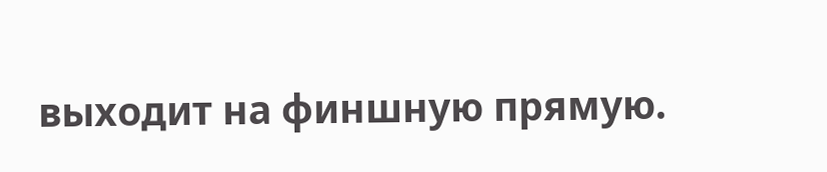выходит на финшную прямую.